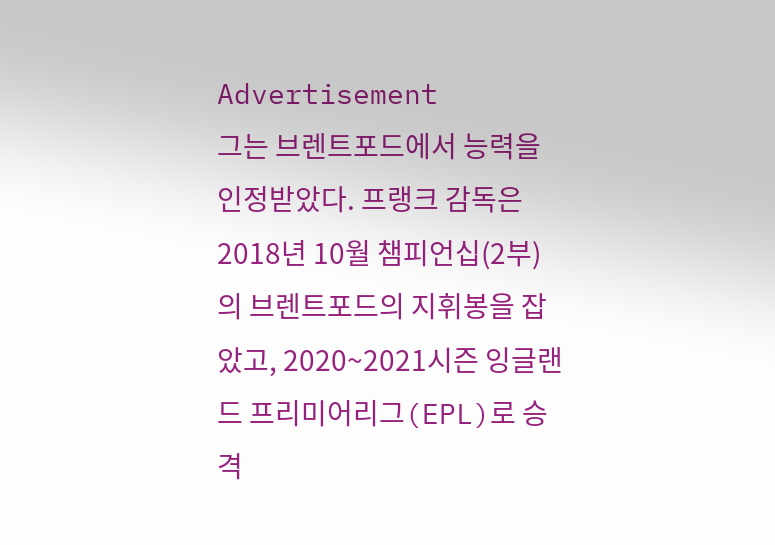Advertisement
그는 브렌트포드에서 능력을 인정받았다. 프랭크 감독은 2018년 10월 챔피언십(2부)의 브렌트포드의 지휘봉을 잡았고, 2020~2021시즌 잉글랜드 프리미어리그(EPL)로 승격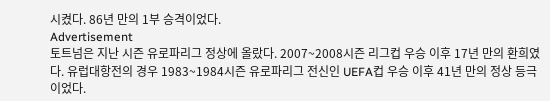시켰다. 86년 만의 1부 승격이었다.
Advertisement
토트넘은 지난 시즌 유로파리그 정상에 올랐다. 2007~2008시즌 리그컵 우승 이후 17년 만의 환희였다. 유럽대항전의 경우 1983~1984시즌 유로파리그 전신인 UEFA컵 우승 이후 41년 만의 정상 등극이었다.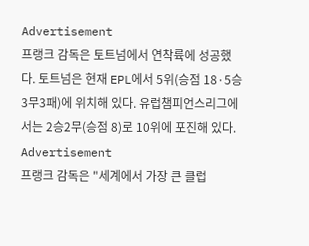Advertisement
프랭크 감독은 토트넘에서 연착륙에 성공했다. 토트넘은 현재 EPL에서 5위(승점 18·5승3무3패)에 위치해 있다. 유럽챔피언스리그에서는 2승2무(승점 8)로 10위에 포진해 있다.
Advertisement
프랭크 감독은 "세계에서 가장 큰 클럽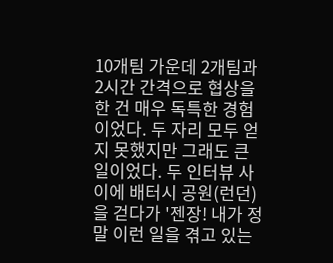10개팀 가운데 2개팀과 2시간 간격으로 협상을 한 건 매우 독특한 경험이었다. 두 자리 모두 얻지 못했지만 그래도 큰 일이었다. 두 인터뷰 사이에 배터시 공원(런던)을 걷다가 '젠장! 내가 정말 이런 일을 겪고 있는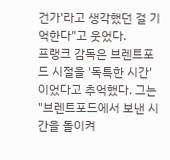건가'라고 생각했던 걸 기억한다"고 웃었다.
프랭크 감독은 브렌트포드 시절을 '독특한 시간'이었다고 추억했다. 그는 "브렌트포드에서 보낸 시간을 돌이켜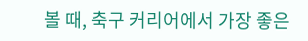볼 때, 축구 커리어에서 가장 좋은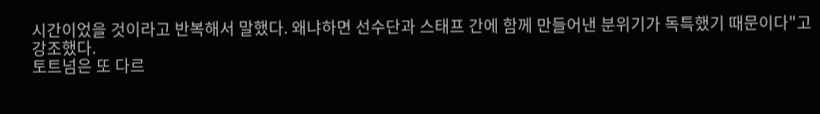시간이었을 것이라고 반복해서 말했다. 왜냐하면 선수단과 스태프 간에 함께 만들어낸 분위기가 독특했기 때문이다"고 강조했다.
토트넘은 또 다르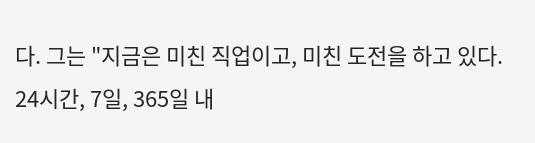다. 그는 "지금은 미친 직업이고, 미친 도전을 하고 있다. 24시간, 7일, 365일 내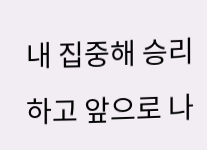내 집중해 승리하고 앞으로 나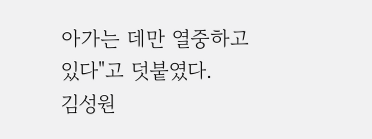아가는 데만 열중하고 있다"고 덧붙였다.
김성원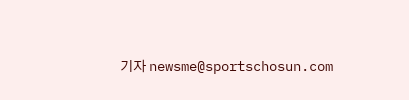기자 newsme@sportschosun.com